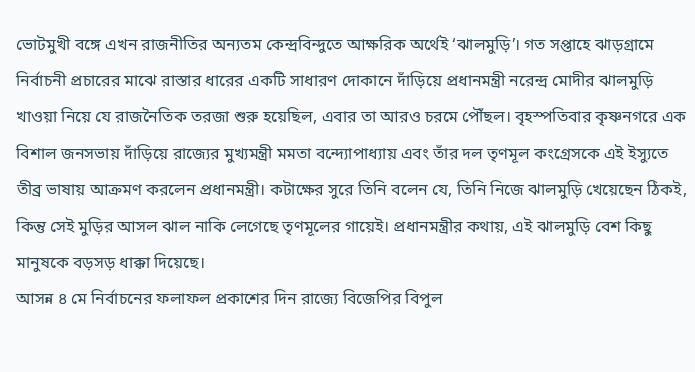ভোটমুখী বঙ্গে এখন রাজনীতির অন্যতম কেন্দ্রবিন্দুতে আক্ষরিক অর্থেই ‘ঝালমুড়ি’। গত সপ্তাহে ঝাড়গ্রামে নির্বাচনী প্রচারের মাঝে রাস্তার ধারের একটি সাধারণ দোকানে দাঁড়িয়ে প্রধানমন্ত্রী নরেন্দ্র মোদীর ঝালমুড়ি খাওয়া নিয়ে যে রাজনৈতিক তরজা শুরু হয়েছিল, এবার তা আরও চরমে পৌঁছল। বৃহস্পতিবার কৃষ্ণনগরে এক বিশাল জনসভায় দাঁড়িয়ে রাজ্যের মুখ্যমন্ত্রী মমতা বন্দ্যোপাধ্যায় এবং তাঁর দল তৃণমূল কংগ্রেসকে এই ইস্যুতে তীব্র ভাষায় আক্রমণ করলেন প্রধানমন্ত্রী। কটাক্ষের সুরে তিনি বলেন যে, তিনি নিজে ঝালমুড়ি খেয়েছেন ঠিকই, কিন্তু সেই মুড়ির আসল ঝাল নাকি লেগেছে তৃণমূলের গায়েই। প্রধানমন্ত্রীর কথায়, এই ঝালমুড়ি বেশ কিছু মানুষকে বড়সড় ধাক্কা দিয়েছে।
আসন্ন ৪ মে নির্বাচনের ফলাফল প্রকাশের দিন রাজ্যে বিজেপির বিপুল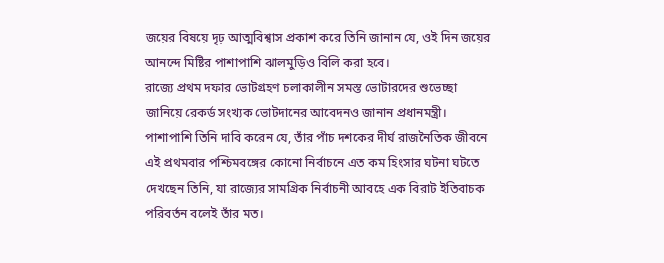জয়ের বিষয়ে দৃঢ় আত্মবিশ্বাস প্রকাশ করে তিনি জানান যে, ওই দিন জয়ের আনন্দে মিষ্টির পাশাপাশি ঝালমুড়িও বিলি করা হবে।
রাজ্যে প্রথম দফার ভোটগ্রহণ চলাকালীন সমস্ত ভোটারদের শুভেচ্ছা জানিয়ে রেকর্ড সংখ্যক ভোটদানের আবেদনও জানান প্রধানমন্ত্রী। পাশাপাশি তিনি দাবি করেন যে, তাঁর পাঁচ দশকের দীর্ঘ রাজনৈতিক জীবনে এই প্রথমবার পশ্চিমবঙ্গের কোনো নির্বাচনে এত কম হিংসার ঘটনা ঘটতে দেখছেন তিনি, যা রাজ্যের সামগ্রিক নির্বাচনী আবহে এক বিরাট ইতিবাচক পরিবর্তন বলেই তাঁর মত।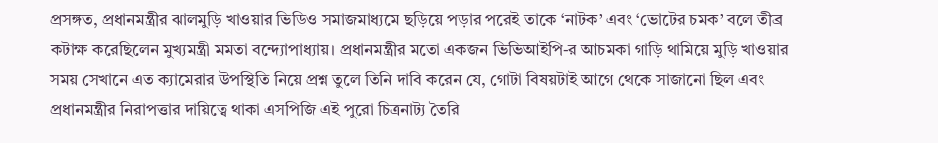প্রসঙ্গত, প্রধানমন্ত্রীর ঝালমুড়ি খাওয়ার ভিডিও সমাজমাধ্যমে ছড়িয়ে পড়ার পরেই তাকে ‘নাটক’ এবং ‘ভোটের চমক’ বলে তীব্র কটাক্ষ করেছিলেন মুখ্যমন্ত্রী মমতা বন্দ্যোপাধ্যায়। প্রধানমন্ত্রীর মতো একজন ভিভিআইপি-র আচমকা গাড়ি থামিয়ে মুড়ি খাওয়ার সময় সেখানে এত ক্যামেরার উপস্থিতি নিয়ে প্রশ্ন তুলে তিনি দাবি করেন যে, গোটা বিষয়টাই আগে থেকে সাজানো ছিল এবং প্রধানমন্ত্রীর নিরাপত্তার দায়িত্বে থাকা এসপিজি এই পুরো চিত্রনাট্য তৈরি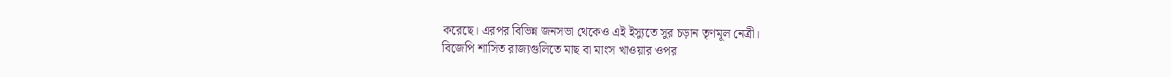করেছে। এরপর বিভিন্ন জনসভা থেকেও এই ইস্যুতে সুর চড়ান তৃণমূল নেত্রী।
বিজেপি শাসিত রাজ্যগুলিতে মাছ বা মাংস খাওয়ার ওপর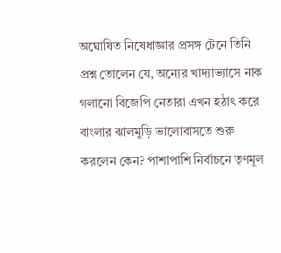অঘোষিত নিষেধাজ্ঞার প্রসঙ্গ টেনে তিনি প্রশ্ন তোলেন যে, অন্যের খাদ্যাভ্যাসে নাক গলানো বিজেপি নেতারা এখন হঠাৎ করে বাংলার ঝালমুড়ি ভালোবাসতে শুরু করলেন কেন? পাশাপাশি নির্বাচনে তৃণমূল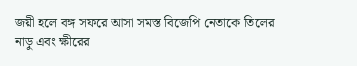জয়ী হলে বঙ্গ সফরে আসা সমস্ত বিজেপি নেতাকে তিলের নাড়ু এবং ক্ষীরের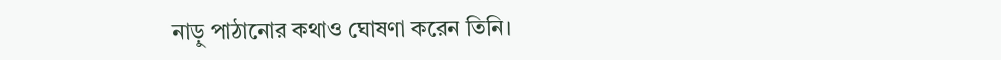নাড়ু পাঠানোর কথাও ঘোষণা করেন তিনি।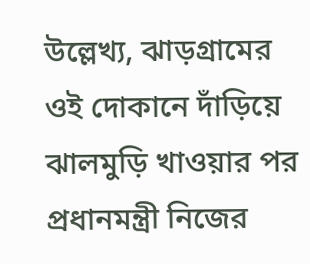উল্লেখ্য, ঝাড়গ্রামের ওই দোকানে দাঁড়িয়ে ঝালমুড়ি খাওয়ার পর প্রধানমন্ত্রী নিজের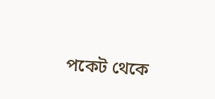পকেট থেকে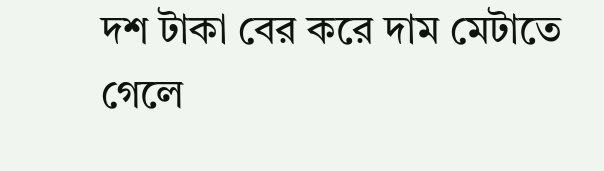দশ টাকা বের করে দাম মেটাতে গেলে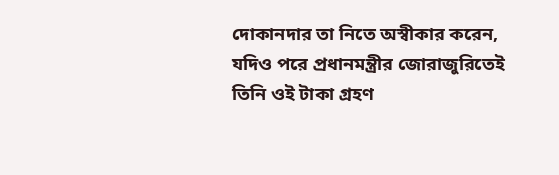দোকানদার তা নিতে অস্বীকার করেন, যদিও পরে প্রধানমন্ত্রীর জোরাজুরিতেই তিনি ওই টাকা গ্রহণ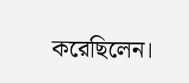করেছিলেন।